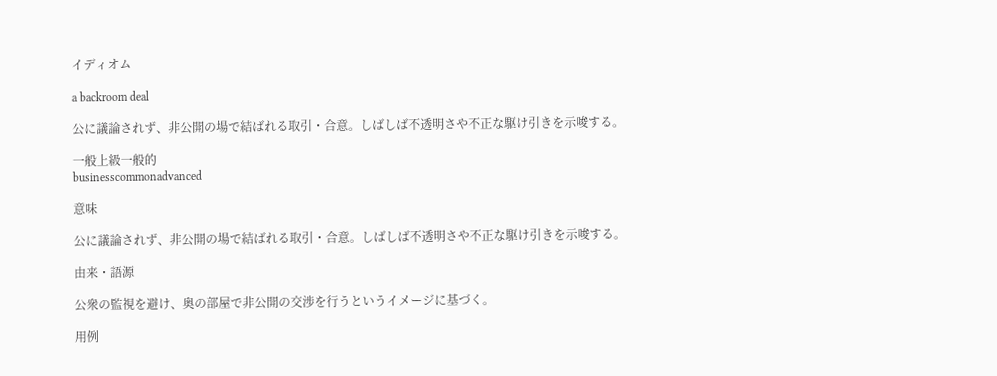イディオム

a backroom deal

公に議論されず、非公開の場で結ばれる取引・合意。しばしば不透明さや不正な駆け引きを示唆する。

一般上級一般的
businesscommonadvanced

意味

公に議論されず、非公開の場で結ばれる取引・合意。しばしば不透明さや不正な駆け引きを示唆する。

由来・語源

公衆の監視を避け、奥の部屋で非公開の交渉を行うというイメージに基づく。

用例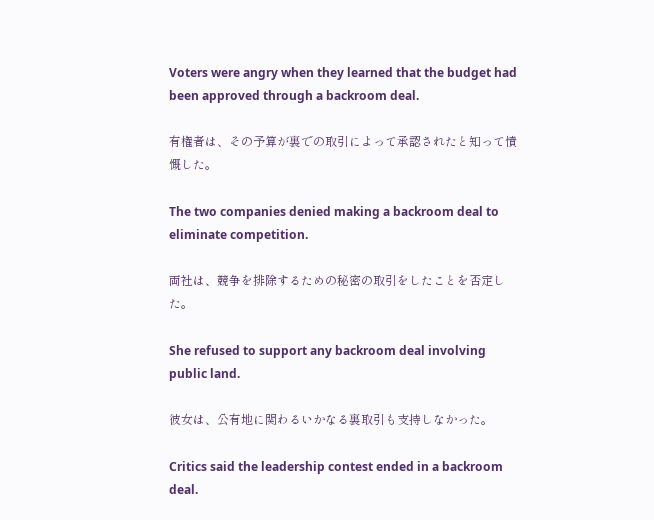Voters were angry when they learned that the budget had been approved through a backroom deal.

有権者は、その予算が裏での取引によって承認されたと知って憤慨した。

The two companies denied making a backroom deal to eliminate competition.

両社は、競争を排除するための秘密の取引をしたことを否定した。

She refused to support any backroom deal involving public land.

彼女は、公有地に関わるいかなる裏取引も支持しなかった。

Critics said the leadership contest ended in a backroom deal.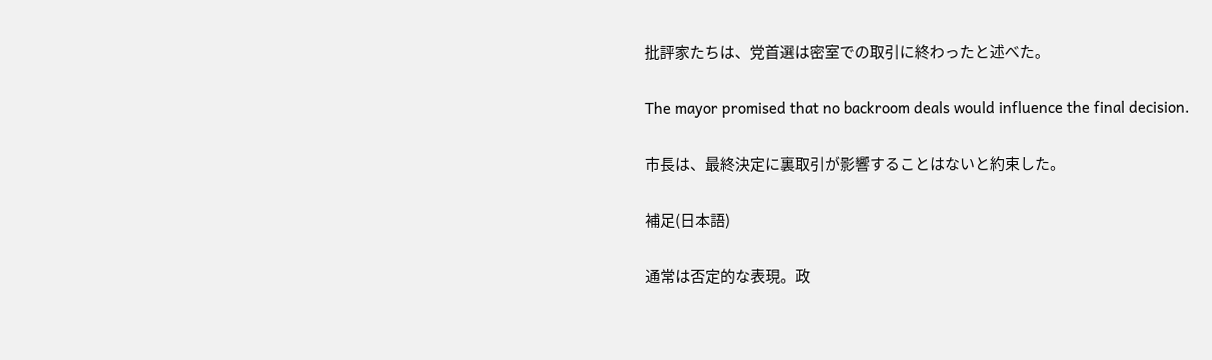批評家たちは、党首選は密室での取引に終わったと述べた。

The mayor promised that no backroom deals would influence the final decision.

市長は、最終決定に裏取引が影響することはないと約束した。

補足(日本語)

通常は否定的な表現。政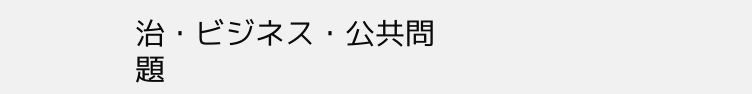治・ビジネス・公共問題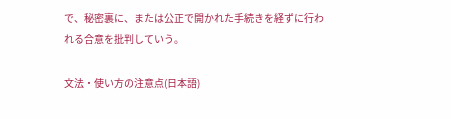で、秘密裏に、または公正で開かれた手続きを経ずに行われる合意を批判していう。

文法・使い方の注意点(日本語)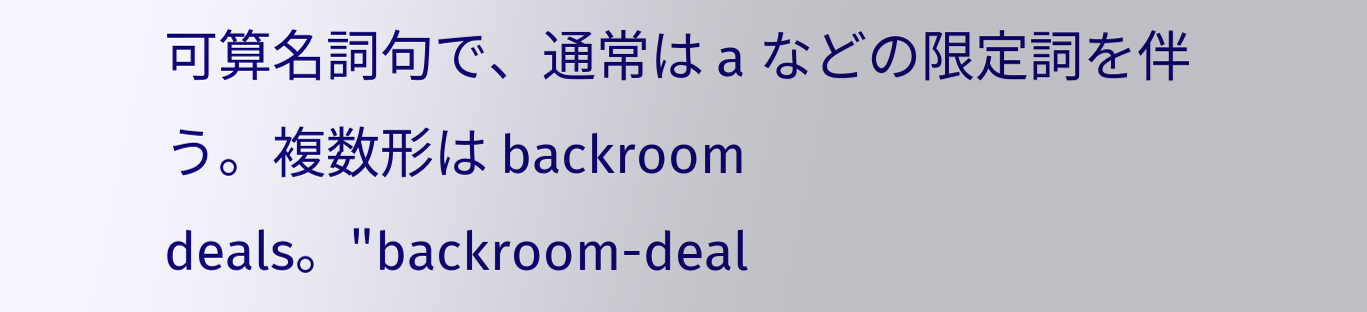可算名詞句で、通常は a などの限定詞を伴う。複数形は backroom deals。"backroom-deal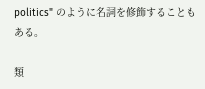politics" のように名詞を修飾することもある。

類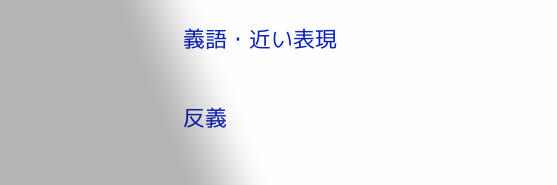義語・近い表現

反義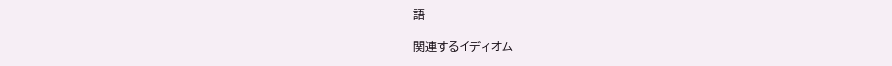語

関連するイディオム